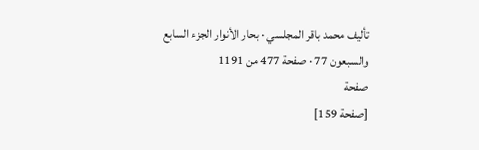تأليف محمد باقر المجلسي · بحار الأنوار الجزء السابع والسبعون 77 · صفحة 477 من 1191
صفحة
[صفحة 159]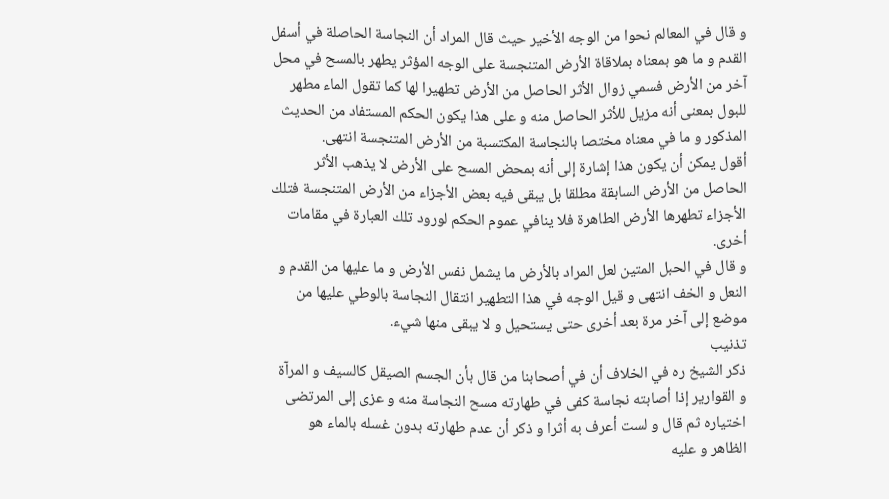و قال في المعالم نحوا من الوجه الأخير حيث قال المراد أن النجاسة الحاصلة في أسفل القدم و ما هو بمعناه بملاقاة الأرض المتنجسة على الوجه المؤثر يطهر بالمسح في محل آخر من الأرض فسمي زوال الأثر الحاصل من الأرض تطهيرا لها كما تقول الماء مطهر للبول بمعنى أنه مزيل للأثر الحاصل منه و على هذا يكون الحكم المستفاد من الحديث المذكور و ما في معناه مختصا بالنجاسة المكتسبة من الأرض المتنجسة انتهى.
أقول يمكن أن يكون هذا إشارة إلى أنه بمحض المسح على الأرض لا يذهب الأثر الحاصل من الأرض السابقة مطلقا بل يبقى فيه بعض الأجزاء من الأرض المتنجسة فتلك الأجزاء تطهرها الأرض الطاهرة فلا ينافي عموم الحكم لورود تلك العبارة في مقامات أخرى.
و قال في الحبل المتين لعل المراد بالأرض ما يشمل نفس الأرض و ما عليها من القدم و النعل و الخف انتهى و قيل الوجه في هذا التطهير انتقال النجاسة بالوطي عليها من موضع إلى آخر مرة بعد أخرى حتى يستحيل و لا يبقى منها شيء.
تذنيب
ذكر الشيخ ره في الخلاف أن في أصحابنا من قال بأن الجسم الصيقل كالسيف و المرآة و القوارير إذا أصابته نجاسة كفى في طهارته مسح النجاسة منه و عزى إلى المرتضى اختياره ثم قال و لست أعرف به أثرا و ذكر أن عدم طهارته بدون غسله بالماء هو الظاهر و عليه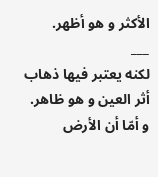الأكثر و هو أظهر.
___
لكنه يعتبر فيها ذهاب أثر العين و هو ظاهر.
و أمّا أن الأرض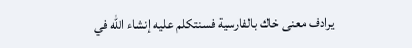يرادف معنى خاك بالفارسية فسنتكلم عليه إنشاء اللّه في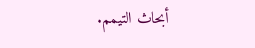أبحاث التيمم.